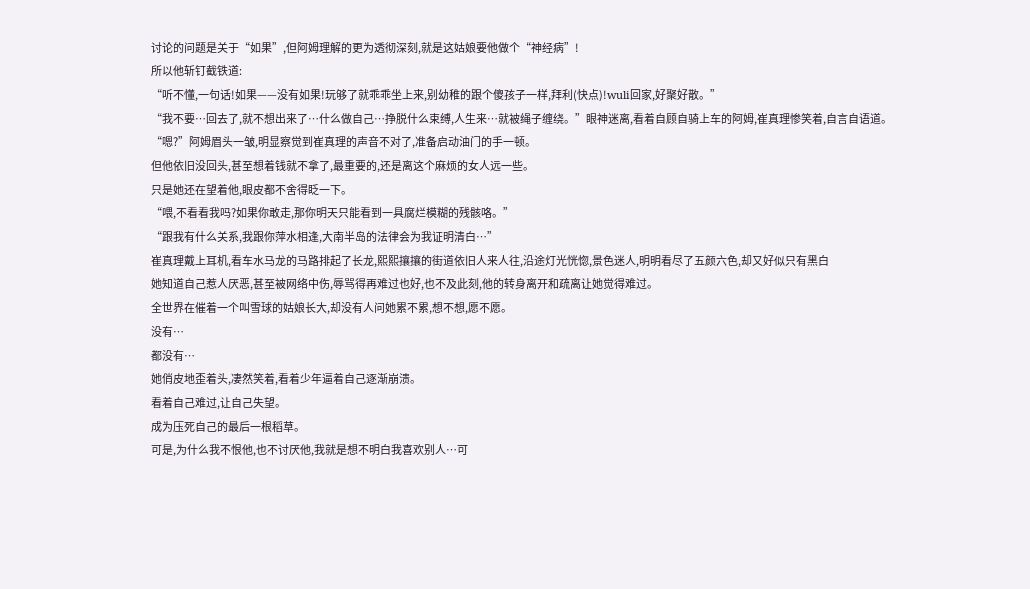讨论的问题是关于“如果”,但阿姆理解的更为透彻深刻,就是这姑娘要他做个“神经病”!
所以他斩钉截铁道:
“听不懂,一句话!如果——没有如果!玩够了就乖乖坐上来,别幼稚的跟个傻孩子一样,拜利(快点)!wuli回家,好聚好散。”
“我不要…回去了,就不想出来了…什么做自己…挣脱什么束缚,人生来…就被绳子缠绕。”眼神迷离,看着自顾自骑上车的阿姆,崔真理惨笑着,自言自语道。
“嗯?”阿姆眉头一皱,明显察觉到崔真理的声音不对了,准备启动油门的手一顿。
但他依旧没回头,甚至想着钱就不拿了,最重要的,还是离这个麻烦的女人远一些。
只是她还在望着他,眼皮都不舍得眨一下。
“喂,不看看我吗?如果你敢走,那你明天只能看到一具腐烂模糊的残骸咯。”
“跟我有什么关系,我跟你萍水相逢,大南半岛的法律会为我证明清白…”
崔真理戴上耳机,看车水马龙的马路排起了长龙,熙熙攘攘的街道依旧人来人往,沿途灯光恍惚,景色迷人,明明看尽了五颜六色,却又好似只有黑白
她知道自己惹人厌恶,甚至被网络中伤,辱骂得再难过也好,也不及此刻,他的转身离开和疏离让她觉得难过。
全世界在催着一个叫雪球的姑娘长大,却没有人问她累不累,想不想,愿不愿。
没有…
都没有…
她俏皮地歪着头,凄然笑着,看着少年逼着自己逐渐崩溃。
看着自己难过,让自己失望。
成为压死自己的最后一根稻草。
可是,为什么我不恨他,也不讨厌他,我就是想不明白我喜欢别人…可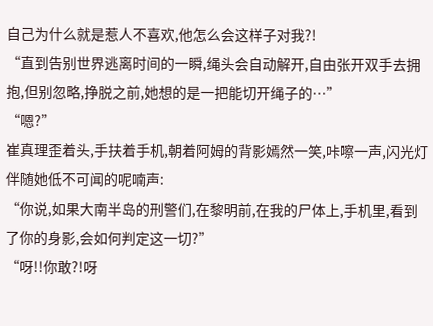自己为什么就是惹人不喜欢,他怎么会这样子对我?!
“直到告别世界逃离时间的一瞬,绳头会自动解开,自由张开双手去拥抱,但别忽略,挣脱之前,她想的是一把能切开绳子的…”
“嗯?”
崔真理歪着头,手扶着手机,朝着阿姆的背影嫣然一笑,咔嚓一声,闪光灯伴随她低不可闻的呢喃声:
“你说,如果大南半岛的刑警们,在黎明前,在我的尸体上,手机里,看到了你的身影,会如何判定这一切?”
“呀!!你敢?!呀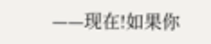——现在!如果你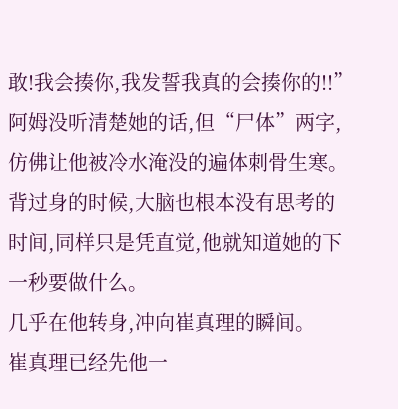敢!我会揍你,我发誓我真的会揍你的!!”
阿姆没听清楚她的话,但“尸体”两字,仿佛让他被冷水淹没的遍体刺骨生寒。
背过身的时候,大脑也根本没有思考的时间,同样只是凭直觉,他就知道她的下一秒要做什么。
几乎在他转身,冲向崔真理的瞬间。
崔真理已经先他一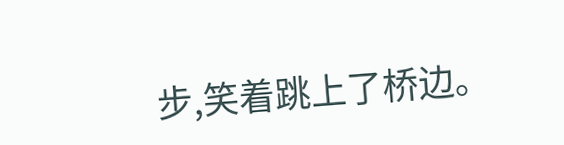步,笑着跳上了桥边。